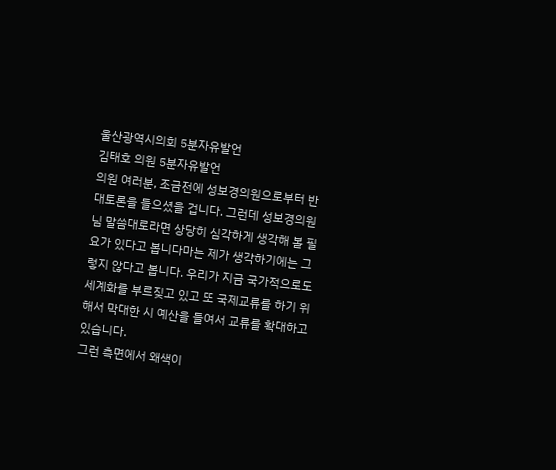울산광역시의회 5분자유발언
김태호 의원 5분자유발언
의원 여러분, 조금전에 성보경의원으로부터 반대토론을 들으셨을 겁니다. 그런데 성보경의원님 말씀대로라면 상당히 심각하게 생각해 볼 필요가 있다고 봅니다마는 제가 생각하기에는 그렇지 않다고 봅니다. 우리가 지금 국가적으로도 세계화를 부르짖고 있고 또 국제교류를 하기 위해서 막대한 시 예산을 들여서 교류를 확대하고 있습니다.
그런 측면에서 왜색이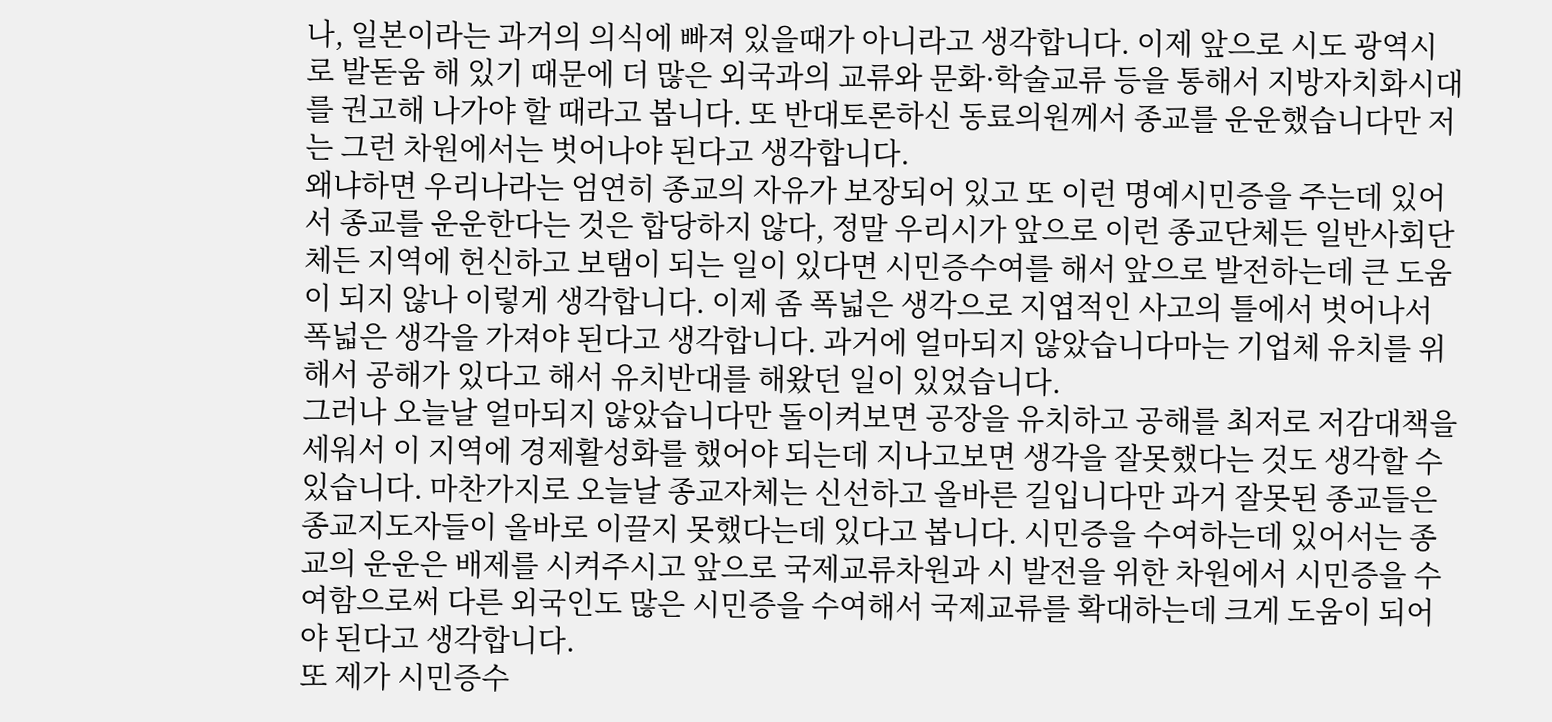나, 일본이라는 과거의 의식에 빠져 있을때가 아니라고 생각합니다. 이제 앞으로 시도 광역시로 발돋움 해 있기 때문에 더 많은 외국과의 교류와 문화·학술교류 등을 통해서 지방자치화시대를 권고해 나가야 할 때라고 봅니다. 또 반대토론하신 동료의원께서 종교를 운운했습니다만 저는 그런 차원에서는 벗어나야 된다고 생각합니다.
왜냐하면 우리나라는 엄연히 종교의 자유가 보장되어 있고 또 이런 명예시민증을 주는데 있어서 종교를 운운한다는 것은 합당하지 않다, 정말 우리시가 앞으로 이런 종교단체든 일반사회단체든 지역에 헌신하고 보탬이 되는 일이 있다면 시민증수여를 해서 앞으로 발전하는데 큰 도움이 되지 않나 이렇게 생각합니다. 이제 좀 폭넓은 생각으로 지엽적인 사고의 틀에서 벗어나서 폭넓은 생각을 가져야 된다고 생각합니다. 과거에 얼마되지 않았습니다마는 기업체 유치를 위해서 공해가 있다고 해서 유치반대를 해왔던 일이 있었습니다.
그러나 오늘날 얼마되지 않았습니다만 돌이켜보면 공장을 유치하고 공해를 최저로 저감대책을 세워서 이 지역에 경제활성화를 했어야 되는데 지나고보면 생각을 잘못했다는 것도 생각할 수 있습니다. 마찬가지로 오늘날 종교자체는 신선하고 올바른 길입니다만 과거 잘못된 종교들은 종교지도자들이 올바로 이끌지 못했다는데 있다고 봅니다. 시민증을 수여하는데 있어서는 종교의 운운은 배제를 시켜주시고 앞으로 국제교류차원과 시 발전을 위한 차원에서 시민증을 수여함으로써 다른 외국인도 많은 시민증을 수여해서 국제교류를 확대하는데 크게 도움이 되어야 된다고 생각합니다.
또 제가 시민증수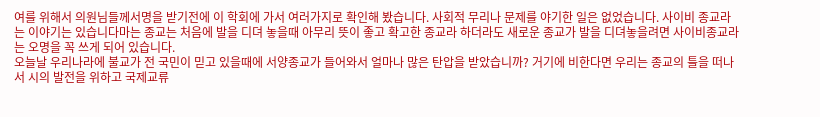여를 위해서 의원님들께서명을 받기전에 이 학회에 가서 여러가지로 확인해 봤습니다. 사회적 무리나 문제를 야기한 일은 없었습니다. 사이비 종교라는 이야기는 있습니다마는 종교는 처음에 발을 디뎌 놓을때 아무리 뜻이 좋고 확고한 종교라 하더라도 새로운 종교가 발을 디뎌놓을려면 사이비종교라는 오명을 꼭 쓰게 되어 있습니다.
오늘날 우리나라에 불교가 전 국민이 믿고 있을때에 서양종교가 들어와서 얼마나 많은 탄압을 받았습니까? 거기에 비한다면 우리는 종교의 틀을 떠나서 시의 발전을 위하고 국제교류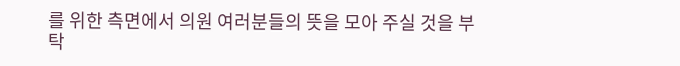를 위한 측면에서 의원 여러분들의 뜻을 모아 주실 것을 부탁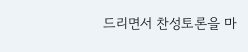드리면서 찬성토론을 마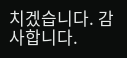치겠습니다. 감사합니다.